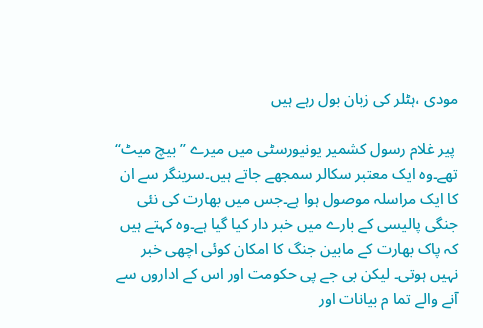مودی ،ہٹلر کی زبان بول رہے ہیں

 پیر غلام رسول کشمیر یونیورسٹی میں میرے ’’بیچ میٹ‘‘ تھے۔وہ ایک معتبر سکالر سمجھے جاتے ہیں۔سرینگر سے ان کا ایک مراسلہ موصول ہوا ہے۔جس میں بھارت کی نئی جنگی پالیسی کے بارے میں خبر دار کیا گیا ہے۔وہ کہتے ہیں کہ پاک بھارت کے مابین جنگ کا امکان کوئی اچھی خبر نہیں ہوتی۔ لیکن بی جے پی حکومت اور اس کے اداروں سے آنے والے تما م بیانات اور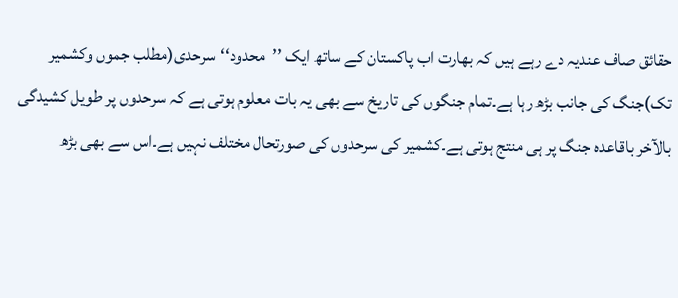حقائق صاف عندیہ دے رہے ہیں کہ بھارت اب پاکستان کے ساتھ ایک ’’محدود‘‘سرحدی(مطلب جموں وکشمیر تک)جنگ کی جانب بڑھ رہا ہے۔تمام جنگوں کی تاریخ سے بھی یہ بات معلوم ہوتی ہے کہ سرحدوں پر طویل کشیدگی بالآخر باقاعدہ جنگ پر ہی منتج ہوتی ہے۔کشمیر کی سرحدوں کی صورتحال مختلف نہیں ہے۔اس سے بھی بڑھ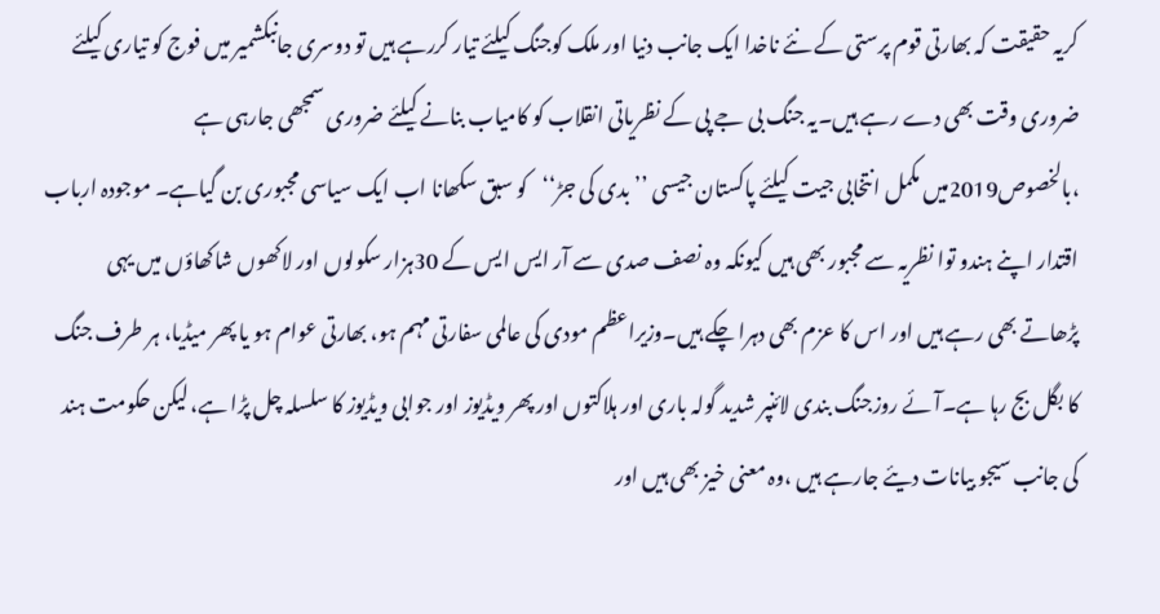کریہ حقیقت کہ بھارتی قوم پرستی کے نئے ناخدا ایک جانب دنیا اور ملک کوجنگ کیلئے تیار کررہے ہیں تو دوسری جانبکشمیر میں فوج کو تیاری کیلئے ضروری وقت بھی دے رہے ہیں۔یہ جنگ بی جے پی کے نظریاتی انقلاب کو کامیاب بنانے کیلئے ضروری سمجھی جارہی ہے ،بالخصوص2019میں مکمل انتخابی جیت کیلئے پاکستان جیسی ’’بدی کی جڑ‘‘کو سبق سکھانا اب ایک سیاسی مجبوری بن گیاہے۔ موجودہ ارباب اقتدار اپنے ہندو توا نظریہ سے مجبور بھی ہیں کیونکہ وہ نصف صدی سے آر ایس ایس کے 30ہزار سکولوں اور لاکھوں شاکھاؤں میں یہی پڑھاتے بھی رہے ہیں اور اس کا عزم بھی دہرا چکے ہیں۔وزیراعظم مودی کی عالمی سفارتی مہم ہو، بھارتی عوام ہو یا پھر میڈیا، ہر طرف جنگ کا بگل بج رہا ہے۔آئے روزجنگ بندی لائنپر شدید گولہ باری اور ہلاکتوں اور پھر ویڈیوز اور جوابی ویڈیوز کا سلسلہ چل پڑا ہے، لیکن حکومت ہند کی جانب سیجو بیانات دیئے جارہے ہیں ،وہ معنی خیز بھی ہیں اور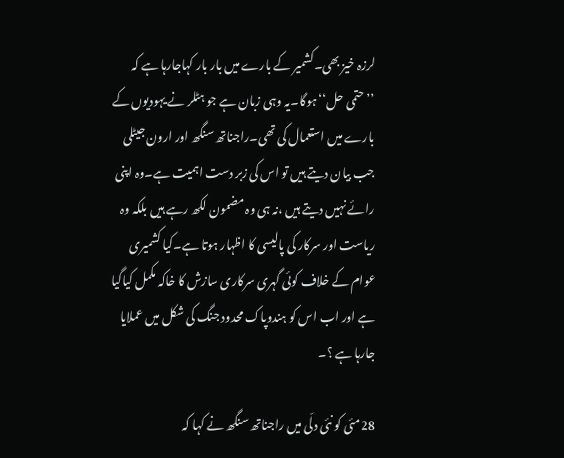لرزہ خیز بھی۔کشمیر کے بارے میں بار بار کہاجارہا ہے کہ ’’حتمی حل‘‘ہوگا۔یہ وہی زبان ہے جو ہٹلر نے یہودیوں کے بارے میں استعمال کی تھی۔راجناتھ سنگھ اور ارون جیٹلی جب بیان دیتے ہیں تو اس کی زبر دست اہمیت ہے۔وہ اپنی رائے نہیں دیتے ہیں ،نہ ہی وہ مضمون لکھ رہے ہیں بلکہ وہ ریاست اور سرکار کی پالیسی کا اظہار ہوتا ہے۔کیا کشمیری عوام کے خلاف کوئی گہری سرکاری سازش کا خاکہ مکمل کیاگیا ہے اور اب اس کو ہندوپاک محدود جنگ کی شکل میں عملایا جارہا ہے ؟۔

28مئی کو نئی دلّی میں راجناتھ سنگھ نے کہا کہ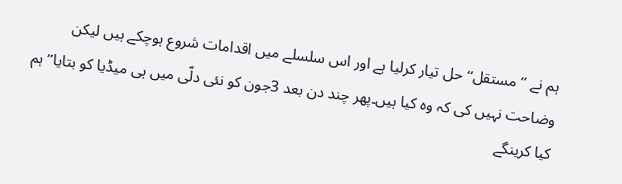ہم نے ’’مستقل‘‘حل تیار کرلیا ہے اور اس سلسلے میں اقدامات شروع ہوچکے ہیں لیکن وضاحت نہیں کی کہ وہ کیا ہیں۔پھر چند دن بعد 3جون کو نئی دلّی میں ہی میڈیا کو بتایا’’ہم کیا کرینگے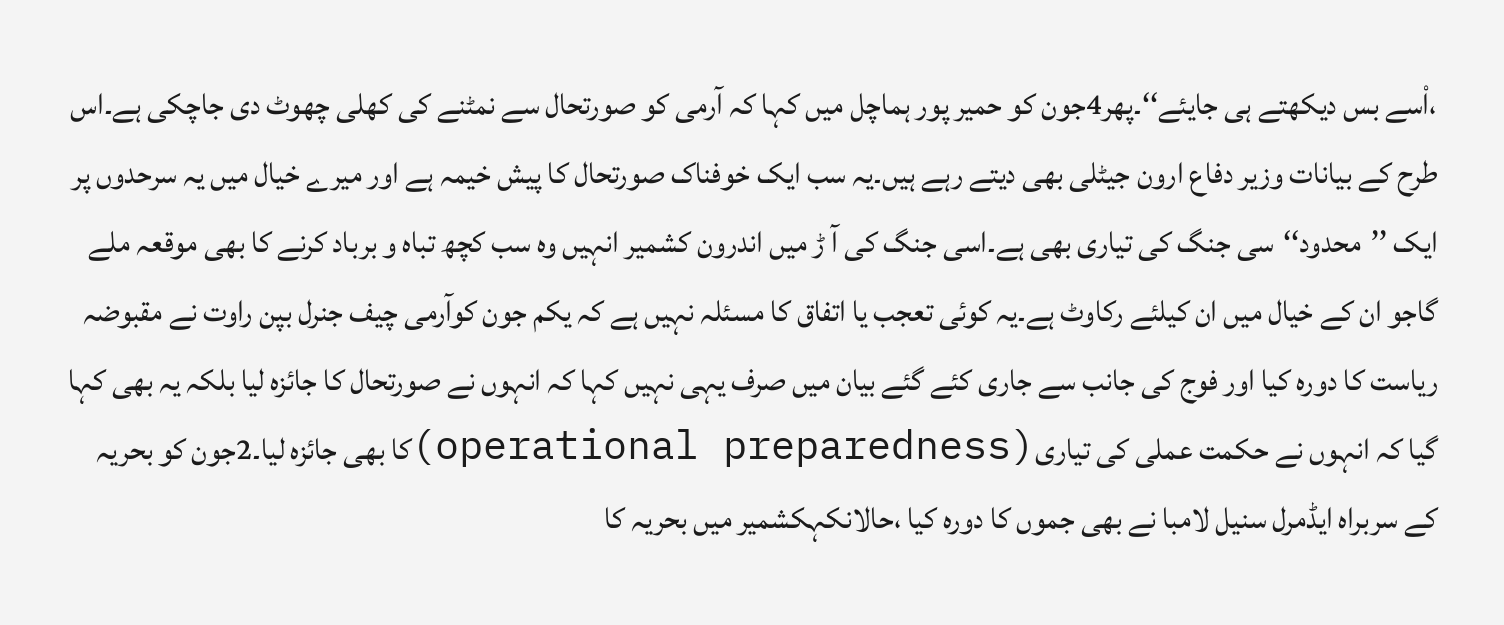،اْسے بس دیکھتے ہی جایئے‘‘۔پھر4جون کو حمیر پور ہماچل میں کہا کہ آرمی کو صورتحال سے نمٹنے کی کھلی چھوٹ دی جاچکی ہے۔اس طرح کے بیانات وزیر دفاع ارون جیٹلی بھی دیتے رہے ہیں۔یہ سب ایک خوفناک صورتحال کا پیش خیمہ ہے اور میرے خیال میں یہ سرحدوں پر ایک ’’محدود‘‘سی جنگ کی تیاری بھی ہے۔اسی جنگ کی آ ڑ میں اندرون کشمیر انہیں وہ سب کچھ تباہ و برباد کرنے کا بھی موقعہ ملے گاجو ان کے خیال میں ان کیلئے رکاوٹ ہے۔یہ کوئی تعجب یا اتفاق کا مسئلہ نہیں ہے کہ یکم جون کوآرمی چیف جنرل بپن راوت نے مقبوضہ ریاست کا دورہ کیا اور فوج کی جانب سے جاری کئے گئے بیان میں صرف یہی نہیں کہا کہ انہوں نے صورتحال کا جائزہ لیا بلکہ یہ بھی کہا گیا کہ انہوں نے حکمت عملی کی تیاری(operational preparedness)کا بھی جائزہ لیا۔2جون کو بحریہ کے سربراہ ایڈمرل سنیل لامبا نے بھی جموں کا دورہ کیا ،حالانکہکشمیر میں بحریہ کا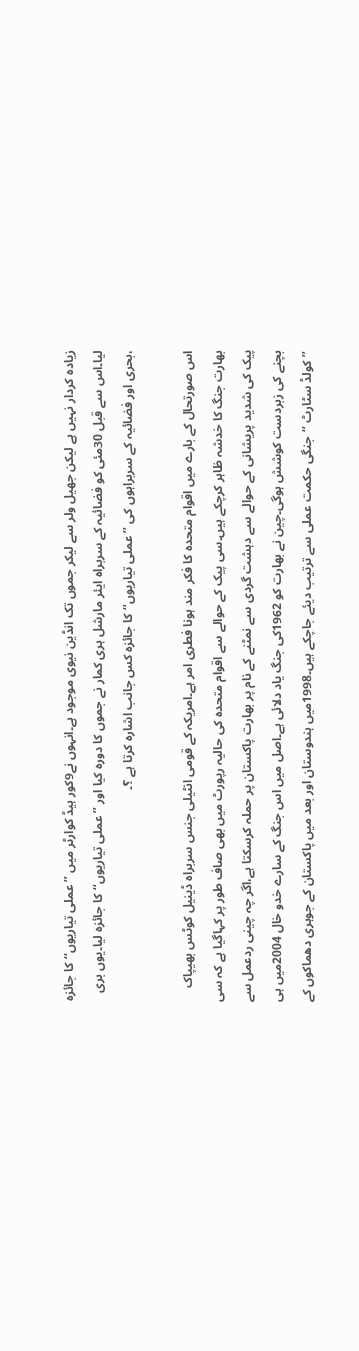زیادہ کردار نہیں ہے لیکن جھیل ولر سے لیکر جموں تک انڈین نیوی موجود ہے۔انہوں نے9کور ہیڈ کوارٹر میں ’’عملی تیاریوں‘‘کا جائزہ لیا۔اس سے قبل 30مئی کو فضائیہ کے سربراہ ایئر مارشل ہری کمار نے جموں کا دورہ کیا اور ’’عملی تیاریوں‘‘کا جائزہ لیا۔یوں بری ،بحری اور فضائیہ کے سربراہوں کی ’’عملی تیاریوں‘‘کا جائزہ کس جانب اشارہ کرتا ہے ؟۔

اس صورتحال کے بارے میں اقوام متحدہ کا فکر مند ہونا فطری امر ہے۔امریکہ کے قومی انٹیلی جنس سربراہ ڈینیل کوٹس بھیپاک بھارت جنگ کا خدشہ ظاہر کرچکے ہیں۔سی پیک کے حوالے سے اقوام متحدہ کی حالیہ رپورٹ میں بھی صاف طور پر کہاگیا ہے کہ سی پیک کی شدید پریشانی کے حوالے سے دہشت گردی سے نمٹنے کے نام پر بھارت پاکستان پر حملہ کرسکتا ہے،اگر چہ چینی ردعمل سے بچنے کی زبردست کوشش ہوگی۔چین نے بھارت کو 1962کی جنگ یاد دلائی ہے۔اصل میں اس جنگ کے سارے خدو خال 2004میں ہی ’’کولڈ سٹارٹ ‘‘جنگی حکمت عملی سے ترتیب دیئے جاچکے ہیں۔1998میں ہندوستان اور بعد میں پاکستان کے جوہری دھماکوں کے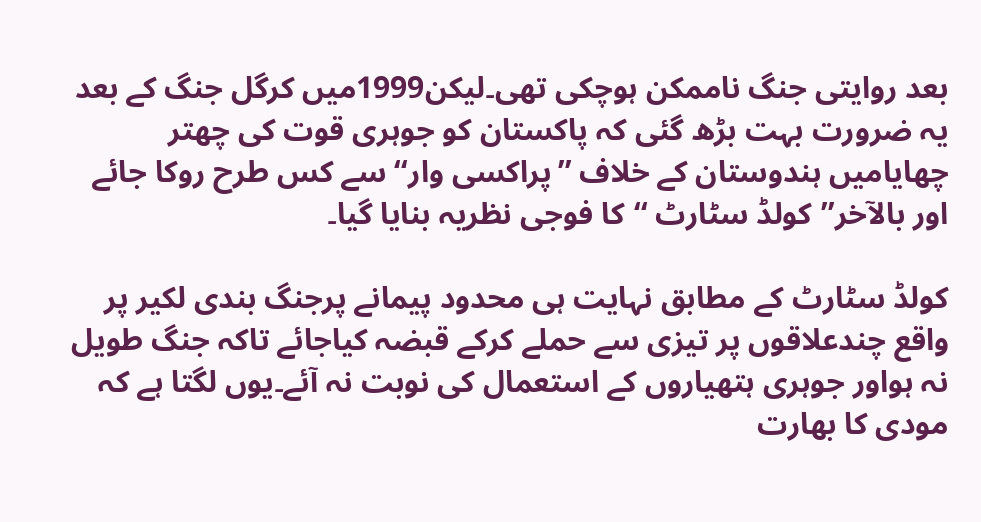بعد روایتی جنگ ناممکن ہوچکی تھی۔لیکن1999میں کرگل جنگ کے بعد یہ ضرورت بہت بڑھ گئی کہ پاکستان کو جوہری قوت کی چھتر چھایامیں ہندوستان کے خلاف ’’پراکسی وار‘‘ سے کس طرح روکا جائے اور بالآخر’’کولڈ سٹارٹ ‘‘کا فوجی نظریہ بنایا گیا۔

کولڈ سٹارٹ کے مطابق نہایت ہی محدود پیمانے پرجنگ بندی لکیر پر واقع چندعلاقوں پر تیزی سے حملے کرکے قبضہ کیاجائے تاکہ جنگ طویل نہ ہواور جوہری ہتھیاروں کے استعمال کی نوبت نہ آئے۔یوں لگتا ہے کہ مودی کا بھارت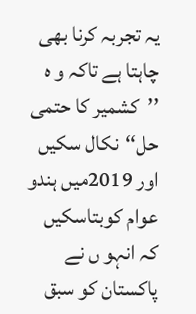یہ تجربہ کرنا بھی چاہتا ہے تاکہ و ہ ’’کشمیر کا حتمی حل‘‘نکال سکیں اور 2019میں ہندو عوام کوبتاسکیں کہ انہو ں نے پاکستان کو سبق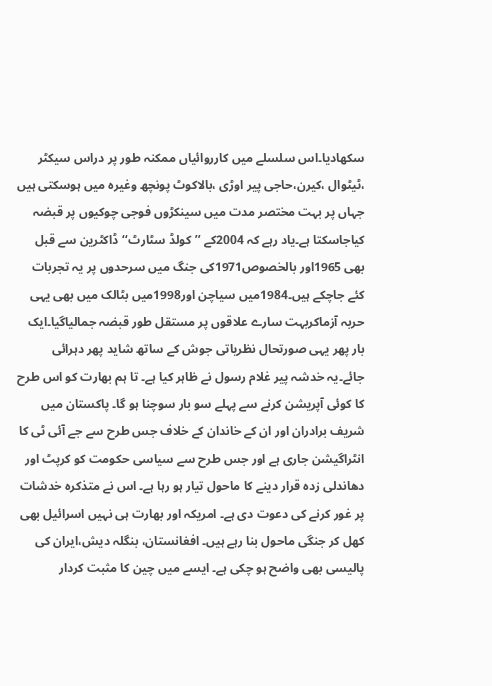سکھادیا۔اس سلسلے میں کارروائیاں ممکنہ طور پر دراس سیکٹر ،ٹیٹوال ،کیرن،حاجی پیر اوڑی ،بالاکوٹ پونچھ وغیرہ میں ہوسکتی ہیں جہاں پر بہت مختصر مدت میں سینکڑوں فوجی چوکیوں پر قبضہ کیاجاسکتا ہے۔یاد رہے کہ 2004کے ’’کولڈ سٹارٹ‘‘ڈاکٹرین سے قبل بھی 1965اور بالخصوص1971کی جنگ میں سرحدوں پر یہ تجربات کئے جاچکے ہیں۔1984میں سیاچن اور1998میں بٹالک میں بھی یہی حربہ آزماکربہت سارے علاقوں پر مستقل طور قبضہ جمالیاگیا۔ایک بار پھر یہی صورتحال نظریاتی جوش کے ساتھ شاید پھر دہرائی جائے۔یہ خدشہ پیر غلام رسول نے ظاہر کیا ہے۔ تا ہم بھارت کو اس طرح کا کوئی آپریشن کرنے سے پہلے سو بار سوچنا ہو گا۔ پاکستان میں شریف برادران اور ان کے خاندان کے خلاف جس طرح سے جے آئی ٹی کا انٹراگیشن جاری ہے اور جس طرح سے سیاسی حکومت کو کرپٹ اور دھاندلی زدہ قرار دینے کا ماحول تیار ہو رہا ہے۔ اس نے متذکرہ خدشات پر غور کرنے کی دعوت دی ہے۔ امریکہ اور بھارت ہی نہیں اسرائیل بھی کھل کر جنگی ماحول بنا رہے ہیں۔ افغانستان، بنگلہ دیش،ایران کی پالیسی بھی واضح ہو چکی ہے۔ ایسے میں چین کا مثبت کردار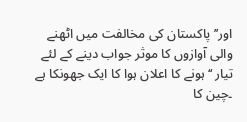اور’’ پاکستان کی مخالفت میں اٹھنے والی آوازوں کا موثر جواب دینے کے لئے تیار ‘‘ہونے کا اعلان ہوا کا ایک جھونکا ہے ۔چین کا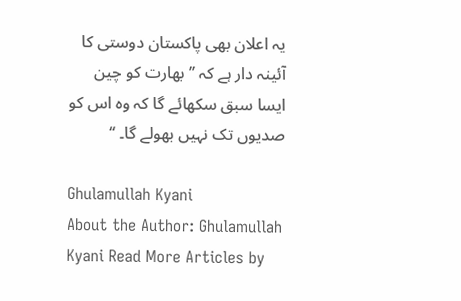یہ اعلان بھی پاکستان دوستی کا آئینہ دار ہے کہ ’’بھارت کو چین ایسا سبق سکھائے گا کہ وہ اس کو صدیوں تک نہیں بھولے گا۔ ‘‘

Ghulamullah Kyani
About the Author: Ghulamullah Kyani Read More Articles by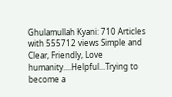Ghulamullah Kyani: 710 Articles with 555712 views Simple and Clear, Friendly, Love humanity....Helpful...Trying to become a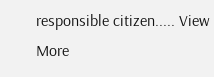responsible citizen..... View More